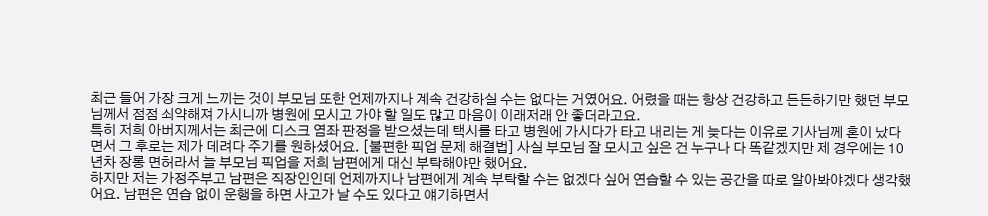최근 들어 가장 크게 느끼는 것이 부모님 또한 언제까지나 계속 건강하실 수는 없다는 거였어요. 어렸을 때는 항상 건강하고 든든하기만 했던 부모님께서 점점 쇠약해져 가시니까 병원에 모시고 가야 할 일도 많고 마음이 이래저래 안 좋더라고요.
특히 저희 아버지께서는 최근에 디스크 염좌 판정을 받으셨는데 택시를 타고 병원에 가시다가 타고 내리는 게 늦다는 이유로 기사님께 혼이 났다면서 그 후로는 제가 데려다 주기를 원하셨어요. [불편한 픽업 문제 해결법] 사실 부모님 잘 모시고 싶은 건 누구나 다 똑같겠지만 제 경우에는 10년차 장롱 면허라서 늘 부모님 픽업을 저희 남편에게 대신 부탁해야만 했어요.
하지만 저는 가정주부고 남편은 직장인인데 언제까지나 남편에게 계속 부탁할 수는 없겠다 싶어 연습할 수 있는 공간을 따로 알아봐야겠다 생각했어요. 남편은 연습 없이 운행을 하면 사고가 날 수도 있다고 얘기하면서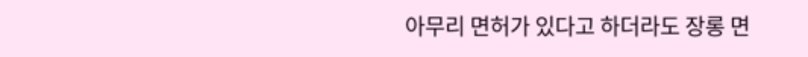아무리 면허가 있다고 하더라도 장롱 면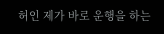허인 제가 바로 운행을 하는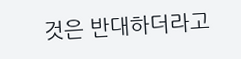것은 반대하더라고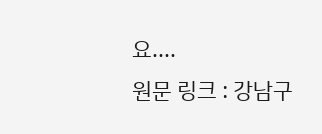요....
원문 링크 : 강남구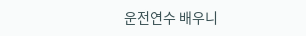운전연수 배우니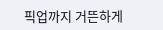픽업까지 거뜬하게